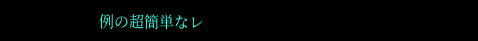例の超簡単なレ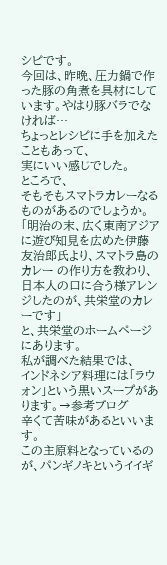シピです。
今回は、昨晩、圧力鍋で作った豚の角煮を具材にしています。やはり豚バラでなければ…
ちょっとレシピに手を加えたこともあって、
実にいい感じでした。
ところで、
そもそもスマトラカレーなるものがあるのでしょうか。
「明治の末、広く東南アジアに遊び知見を広めた伊藤友治郎氏より、スマトラ島のカレー の作り方を教わり、日本人の口に合う様アレンジしたのが、共栄堂のカレーです」
と、共栄堂のホームページにあります。
私が調べた結果では、
インドネシア料理には「ラウォン」という黒いスープがあります。→参考ブログ
辛くて苦味があるといいます。
この主原料となっているのが、パンギノキというイイギ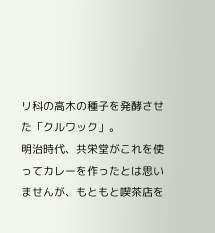リ科の高木の種子を発酵させた「クルワック」。
明治時代、共栄堂がこれを使ってカレーを作ったとは思いませんが、もともと喫茶店を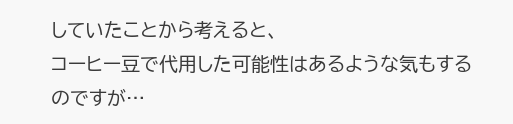していたことから考えると、
コーヒー豆で代用した可能性はあるような気もするのですが…